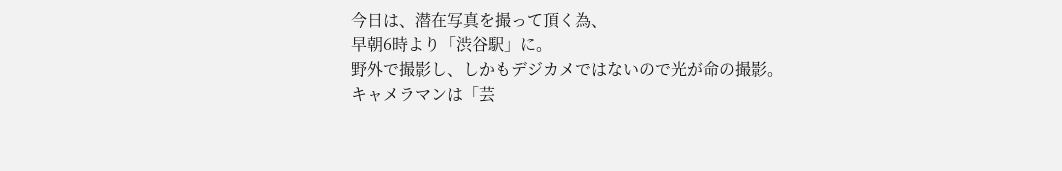今日は、潜在写真を撮って頂く為、
早朝6時より「渋谷駅」に。
野外で撮影し、しかもデジカメではないので光が命の撮影。
キャメラマンは「芸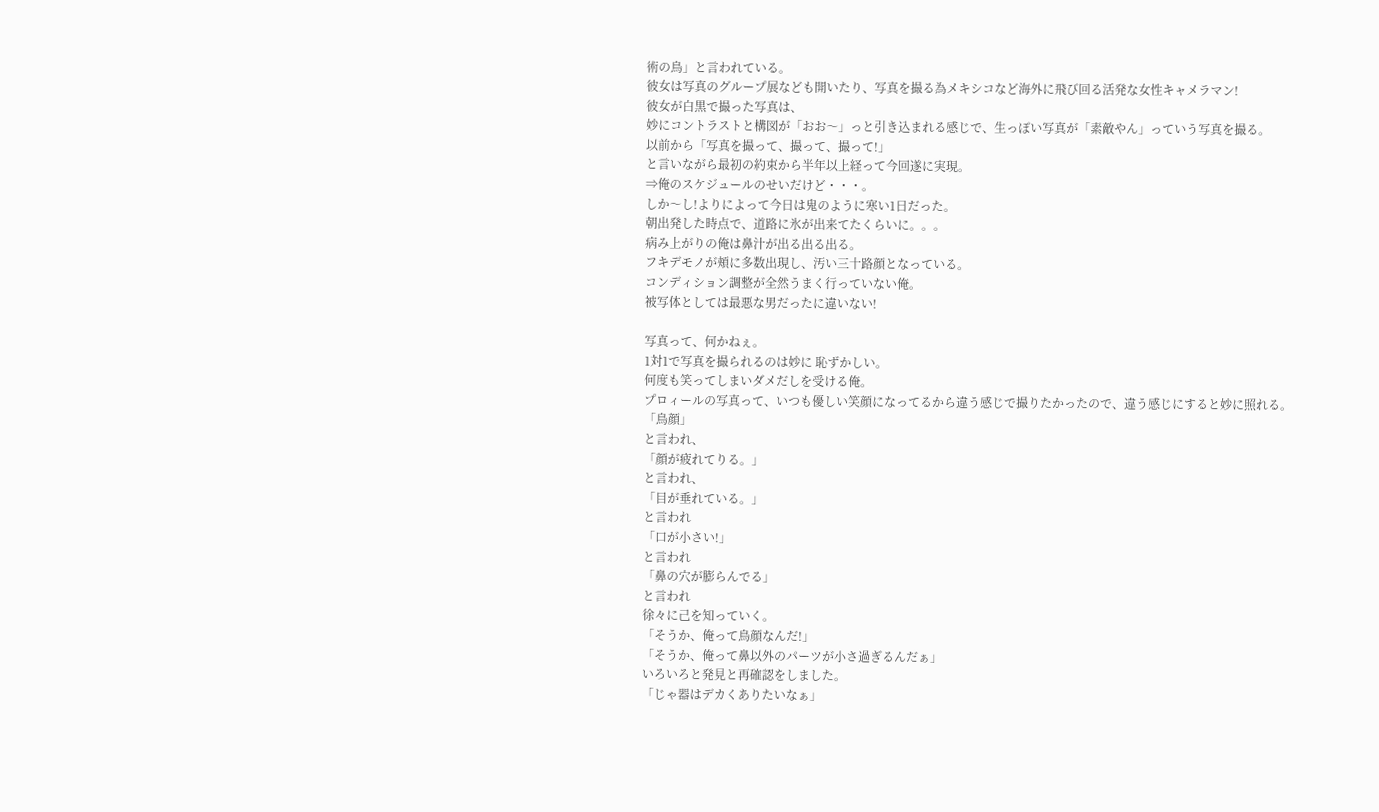術の鳥」と言われている。
彼女は写真のグループ展なども開いたり、写真を撮る為メキシコなど海外に飛び回る活発な女性キャメラマン!
彼女が白黒で撮った写真は、
妙にコントラストと構図が「おお〜」っと引き込まれる感じで、生っぽい写真が「素敵やん」っていう写真を撮る。
以前から「写真を撮って、撮って、撮って!」
と言いながら最初の約束から半年以上経って今回遂に実現。
⇒俺のスケジュールのせいだけど・・・。
しか〜し!よりによって今日は鬼のように寒い1日だった。
朝出発した時点で、道路に氷が出来てたくらいに。。。
病み上がりの俺は鼻汁が出る出る出る。
フキデモノが頬に多数出現し、汚い三十路顔となっている。
コンディション調整が全然うまく行っていない俺。
被写体としては最悪な男だったに違いない!

写真って、何かねぇ。
1対1で写真を撮られるのは妙に 恥ずかしい。
何度も笑ってしまいダメだしを受ける俺。
プロィールの写真って、いつも優しい笑顔になってるから違う感じで撮りたかったので、違う感じにすると妙に照れる。
「鳥顔」
と言われ、
「顔が疲れてりる。」
と言われ、
「目が垂れている。」
と言われ
「口が小さい!」
と言われ
「鼻の穴が膨らんでる」
と言われ
徐々に己を知っていく。
「そうか、俺って鳥顔なんだ!」
「そうか、俺って鼻以外のパーツが小さ過ぎるんだぁ」
いろいろと発見と再確認をしました。
「じゃ器はデカくありたいなぁ」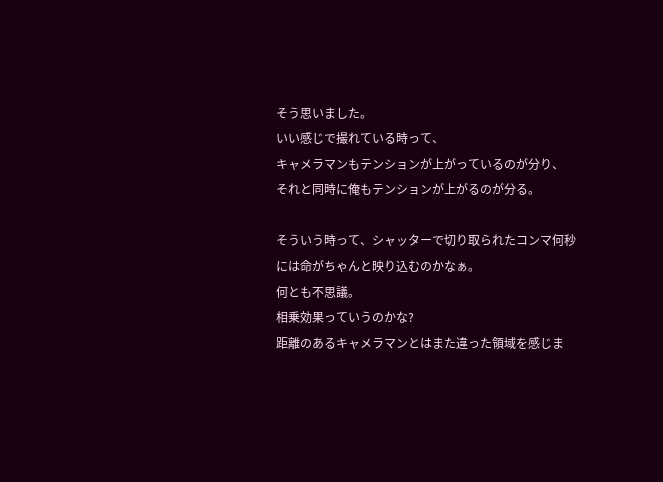そう思いました。
いい感じで撮れている時って、
キャメラマンもテンションが上がっているのが分り、
それと同時に俺もテンションが上がるのが分る。

そういう時って、シャッターで切り取られたコンマ何秒には命がちゃんと映り込むのかなぁ。
何とも不思議。
相乗効果っていうのかな?
距離のあるキャメラマンとはまた違った領域を感じま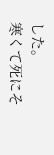した。
寒くて死にそ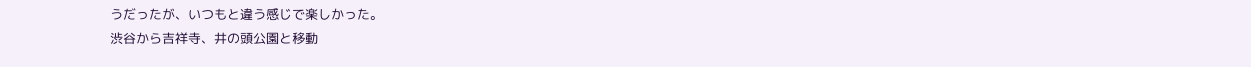うだったが、いつもと違う感じで楽しかった。
渋谷から吉祥寺、井の頭公園と移動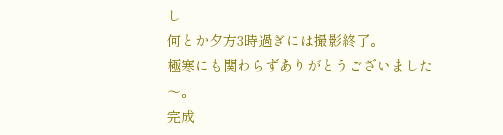し
何とか夕方3時過ぎには撮影終了。
極寒にも関わらずありがとうございました〜。
完成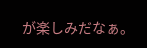が楽しみだなぁ。